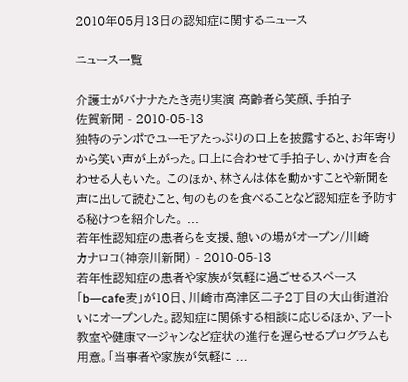2010年05月13日の認知症に関するニュース

ニュース一覧

介護士がバナナたたき売り実演 高齢者ら笑顔、手拍子
佐賀新聞 - 2010-05-13
独特のテンポでユーモアたっぷりの口上を披露すると、お年寄りから笑い声が上がった。口上に合わせて手拍子し、かけ声を合わせる人もいた。 このほか、林さんは体を動かすことや新聞を声に出して読むこと、旬のものを食べることなど認知症を予防する秘けつを紹介した。 ...
若年性認知症の患者らを支援、憩いの場がオープン/川崎
カナロコ(神奈川新聞) - 2010-05-13
若年性認知症の患者や家族が気軽に過ごせるスペース「b―cafe麦」が10日、川崎市高津区二子2丁目の大山街道沿いにオープンした。認知症に関係する相談に応じるほか、アート教室や健康マージャンなど症状の進行を遅らせるプログラムも用意。「当事者や家族が気軽に ...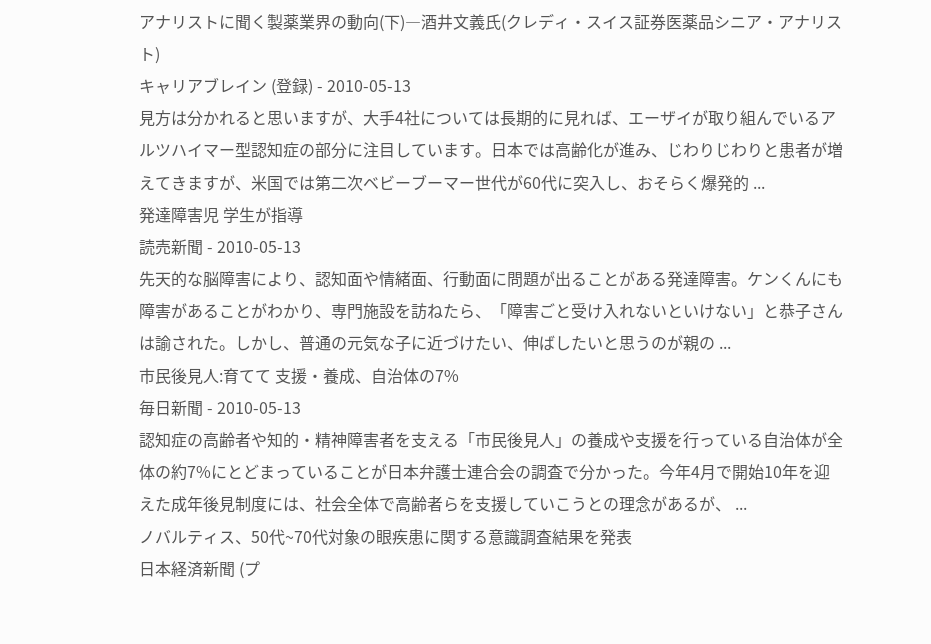アナリストに聞く製薬業界の動向(下)―酒井文義氏(クレディ・スイス証券医薬品シニア・アナリスト)
キャリアブレイン (登録) - 2010-05-13
見方は分かれると思いますが、大手4社については長期的に見れば、エーザイが取り組んでいるアルツハイマー型認知症の部分に注目しています。日本では高齢化が進み、じわりじわりと患者が増えてきますが、米国では第二次ベビーブーマー世代が60代に突入し、おそらく爆発的 ...
発達障害児 学生が指導
読売新聞 - 2010-05-13
先天的な脳障害により、認知面や情緒面、行動面に問題が出ることがある発達障害。ケンくんにも障害があることがわかり、専門施設を訪ねたら、「障害ごと受け入れないといけない」と恭子さんは諭された。しかし、普通の元気な子に近づけたい、伸ばしたいと思うのが親の ...
市民後見人:育てて 支援・養成、自治体の7%
毎日新聞 - 2010-05-13
認知症の高齢者や知的・精神障害者を支える「市民後見人」の養成や支援を行っている自治体が全体の約7%にとどまっていることが日本弁護士連合会の調査で分かった。今年4月で開始10年を迎えた成年後見制度には、社会全体で高齢者らを支援していこうとの理念があるが、 ...
ノバルティス、50代~70代対象の眼疾患に関する意識調査結果を発表
日本経済新聞 (プ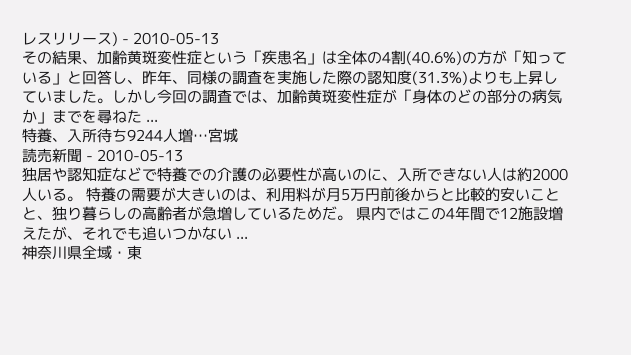レスリリース) - 2010-05-13
その結果、加齢黄斑変性症という「疾患名」は全体の4割(40.6%)の方が「知っている」と回答し、昨年、同様の調査を実施した際の認知度(31.3%)よりも上昇していました。しかし今回の調査では、加齢黄斑変性症が「身体のどの部分の病気か」までを尋ねた ...
特養、入所待ち9244人増…宮城
読売新聞 - 2010-05-13
独居や認知症などで特養での介護の必要性が高いのに、入所できない人は約2000人いる。 特養の需要が大きいのは、利用料が月5万円前後からと比較的安いことと、独り暮らしの高齢者が急増しているためだ。 県内ではこの4年間で12施設増えたが、それでも追いつかない ...
神奈川県全域・東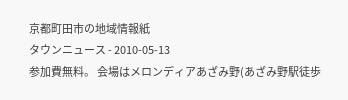京都町田市の地域情報紙
タウンニュース - 2010-05-13
参加費無料。 会場はメロンディアあざみ野(あざみ野駅徒歩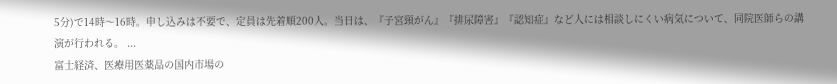5分)で14時〜16時。申し込みは不要で、定員は先着順200人。当日は、『子宮頸がん』『排尿障害』『認知症』など人には相談しにくい病気について、同院医師らの講演が行われる。 ...
富士経済、医療用医薬品の国内市場の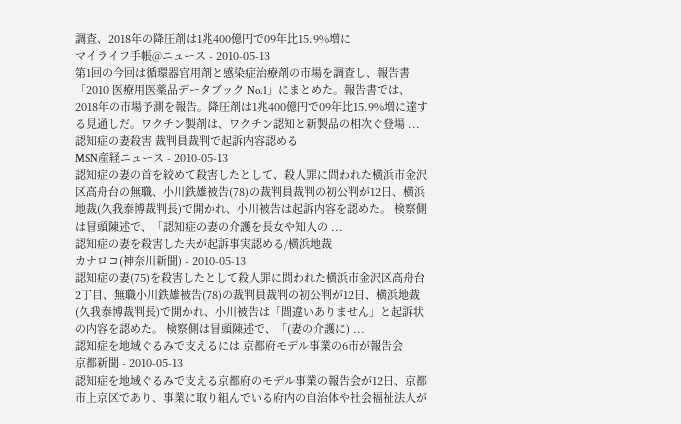調査、2018年の降圧剤は1兆400億円で09年比15.9%増に
マイライフ手帳@ニュース - 2010-05-13
第1回の今回は循環器官用剤と感染症治療剤の市場を調査し、報告書「2010 医療用医薬品データブック No.1」にまとめた。報告書では、2018年の市場予測を報告。降圧剤は1兆400億円で09年比15.9%増に達する見通しだ。ワクチン製剤は、ワクチン認知と新製品の相次ぐ登場 ...
認知症の妻殺害 裁判員裁判で起訴内容認める
MSN産経ニュース - 2010-05-13
認知症の妻の首を絞めて殺害したとして、殺人罪に問われた横浜市金沢区高舟台の無職、小川鉄雄被告(78)の裁判員裁判の初公判が12日、横浜地裁(久我泰博裁判長)で開かれ、小川被告は起訴内容を認めた。 検察側は冒頭陳述で、「認知症の妻の介護を長女や知人の ...
認知症の妻を殺害した夫が起訴事実認める/横浜地裁
カナロコ(神奈川新聞) - 2010-05-13
認知症の妻(75)を殺害したとして殺人罪に問われた横浜市金沢区高舟台2丁目、無職小川鉄雄被告(78)の裁判員裁判の初公判が12日、横浜地裁(久我泰博裁判長)で開かれ、小川被告は「間違いありません」と起訴状の内容を認めた。 検察側は冒頭陳述で、「(妻の介護に) ...
認知症を地域ぐるみで支えるには 京都府モデル事業の6市が報告会
京都新聞 - 2010-05-13
認知症を地域ぐるみで支える京都府のモデル事業の報告会が12日、京都市上京区であり、事業に取り組んでいる府内の自治体や社会福祉法人が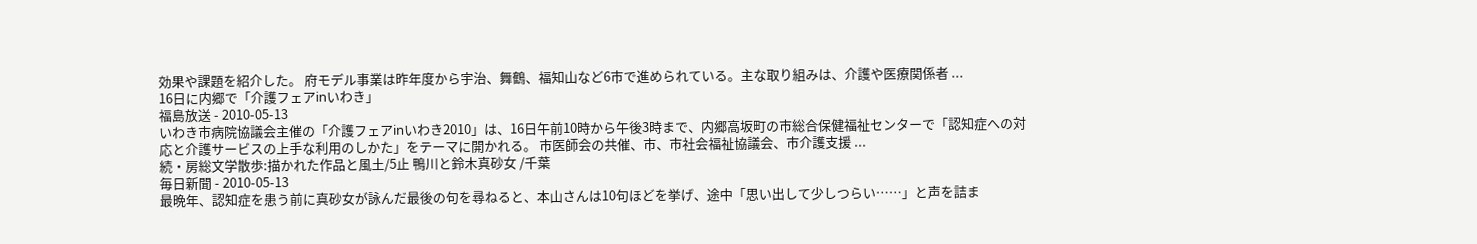効果や課題を紹介した。 府モデル事業は昨年度から宇治、舞鶴、福知山など6市で進められている。主な取り組みは、介護や医療関係者 ...
16日に内郷で「介護フェアinいわき」
福島放送 - 2010-05-13
いわき市病院協議会主催の「介護フェアinいわき2010」は、16日午前10時から午後3時まで、内郷高坂町の市総合保健福祉センターで「認知症への対応と介護サービスの上手な利用のしかた」をテーマに開かれる。 市医師会の共催、市、市社会福祉協議会、市介護支援 ...
続・房総文学散歩:描かれた作品と風土/5止 鴨川と鈴木真砂女 /千葉
毎日新聞 - 2010-05-13
最晩年、認知症を患う前に真砂女が詠んだ最後の句を尋ねると、本山さんは10句ほどを挙げ、途中「思い出して少しつらい……」と声を詰ま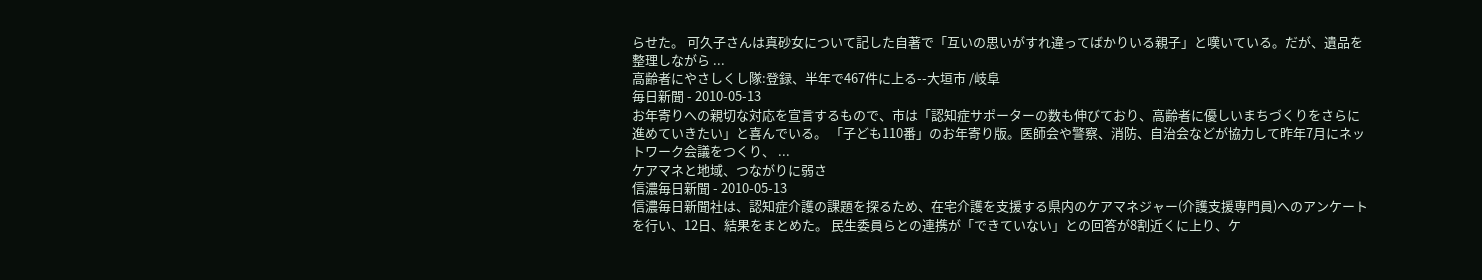らせた。 可久子さんは真砂女について記した自著で「互いの思いがすれ違ってばかりいる親子」と嘆いている。だが、遺品を整理しながら ...
高齢者にやさしくし隊:登録、半年で467件に上る--大垣市 /岐阜
毎日新聞 - 2010-05-13
お年寄りへの親切な対応を宣言するもので、市は「認知症サポーターの数も伸びており、高齢者に優しいまちづくりをさらに進めていきたい」と喜んでいる。 「子ども110番」のお年寄り版。医師会や警察、消防、自治会などが協力して昨年7月にネットワーク会議をつくり、 ...
ケアマネと地域、つながりに弱さ
信濃毎日新聞 - 2010-05-13
信濃毎日新聞社は、認知症介護の課題を探るため、在宅介護を支援する県内のケアマネジャー(介護支援専門員)へのアンケートを行い、12日、結果をまとめた。 民生委員らとの連携が「できていない」との回答が8割近くに上り、ケ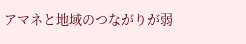アマネと地域のつながりが弱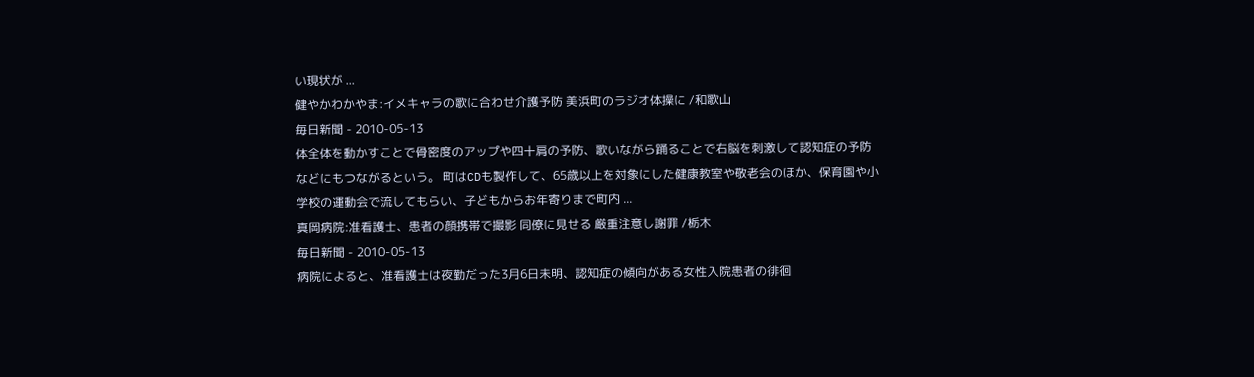い現状が ...
健やかわかやま:イメキャラの歌に合わせ介護予防 美浜町のラジオ体操に /和歌山
毎日新聞 - 2010-05-13
体全体を動かすことで骨密度のアップや四十肩の予防、歌いながら踊ることで右脳を刺激して認知症の予防などにもつながるという。 町はCDも製作して、65歳以上を対象にした健康教室や敬老会のほか、保育園や小学校の運動会で流してもらい、子どもからお年寄りまで町内 ...
真岡病院:准看護士、患者の顔携帯で撮影 同僚に見せる 厳重注意し謝罪 /栃木
毎日新聞 - 2010-05-13
病院によると、准看護士は夜勤だった3月6日未明、認知症の傾向がある女性入院患者の徘徊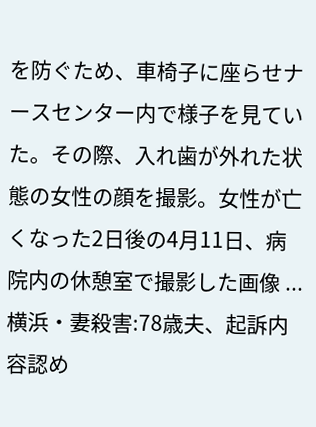を防ぐため、車椅子に座らせナースセンター内で様子を見ていた。その際、入れ歯が外れた状態の女性の顔を撮影。女性が亡くなった2日後の4月11日、病院内の休憩室で撮影した画像 ...
横浜・妻殺害:78歳夫、起訴内容認め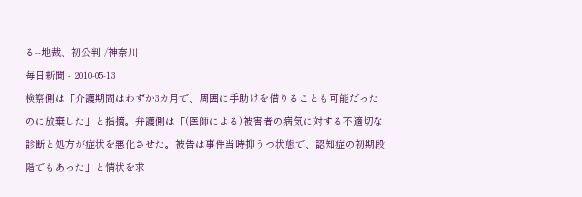る--地裁、初公判 /神奈川
毎日新聞 - 2010-05-13
検察側は「介護期間はわずか3カ月で、周囲に手助けを借りることも可能だったのに放棄した」と指摘。弁護側は「(医師による)被害者の病気に対する不適切な診断と処方が症状を悪化させた。被告は事件当時抑うつ状態で、認知症の初期段階でもあった」と情状を求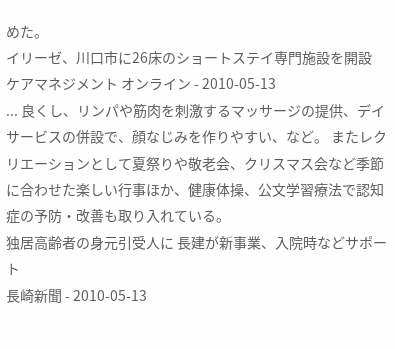めた。
イリーゼ、川口市に26床のショートステイ専門施設を開設
ケアマネジメント オンライン - 2010-05-13
... 良くし、リンパや筋肉を刺激するマッサージの提供、デイサービスの併設で、顔なじみを作りやすい、など。 またレクリエーションとして夏祭りや敬老会、クリスマス会など季節に合わせた楽しい行事ほか、健康体操、公文学習療法で認知症の予防・改善も取り入れている。
独居高齢者の身元引受人に 長建が新事業、入院時などサポート
長崎新聞 - 2010-05-13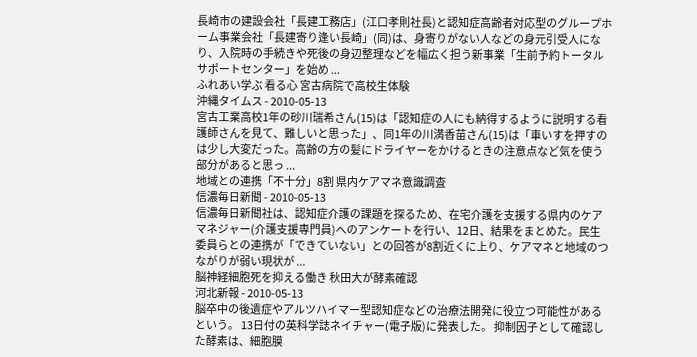長崎市の建設会社「長建工務店」(江口孝則社長)と認知症高齢者対応型のグループホーム事業会社「長建寄り逢い長崎」(同)は、身寄りがない人などの身元引受人になり、入院時の手続きや死後の身辺整理などを幅広く担う新事業「生前予約トータルサポートセンター」を始め ...
ふれあい学ぶ 看る心 宮古病院で高校生体験
沖縄タイムス - 2010-05-13
宮古工業高校1年の砂川瑞希さん(15)は「認知症の人にも納得するように説明する看護師さんを見て、難しいと思った」、同1年の川満香苗さん(15)は「車いすを押すのは少し大変だった。高齢の方の髪にドライヤーをかけるときの注意点など気を使う部分があると思っ ...
地域との連携「不十分」8割 県内ケアマネ意識調査
信濃毎日新聞 - 2010-05-13
信濃毎日新聞社は、認知症介護の課題を探るため、在宅介護を支援する県内のケアマネジャー(介護支援専門員)へのアンケートを行い、12日、結果をまとめた。民生委員らとの連携が「できていない」との回答が8割近くに上り、ケアマネと地域のつながりが弱い現状が ...
脳神経細胞死を抑える働き 秋田大が酵素確認
河北新報 - 2010-05-13
脳卒中の後遺症やアルツハイマー型認知症などの治療法開発に役立つ可能性があるという。 13日付の英科学誌ネイチャー(電子版)に発表した。 抑制因子として確認した酵素は、細胞膜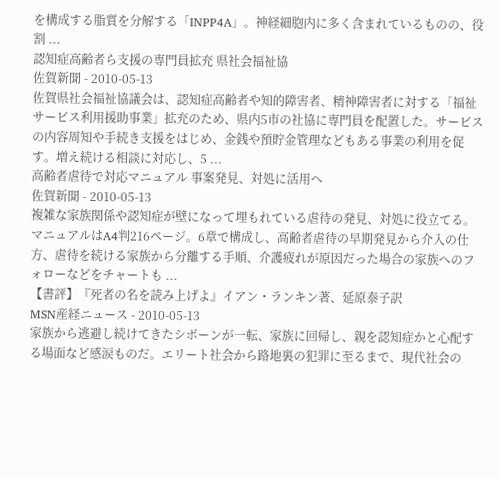を構成する脂質を分解する「INPP4A」。神経細胞内に多く含まれているものの、役割 ...
認知症高齢者ら支援の専門員拡充 県社会福祉協
佐賀新聞 - 2010-05-13
佐賀県社会福祉協議会は、認知症高齢者や知的障害者、精神障害者に対する「福祉サービス利用援助事業」拡充のため、県内5市の社協に専門員を配置した。サービスの内容周知や手続き支援をはじめ、金銭や預貯金管理などもある事業の利用を促す。増え続ける相談に対応し、5 ...
高齢者虐待で対応マニュアル 事案発見、対処に活用へ
佐賀新聞 - 2010-05-13
複雑な家族関係や認知症が壁になって埋もれている虐待の発見、対処に役立てる。 マニュアルはA4判216ページ。6章で構成し、高齢者虐待の早期発見から介入の仕方、虐待を続ける家族から分離する手順、介護疲れが原因だった場合の家族へのフォローなどをチャートも ...
【書評】『死者の名を読み上げよ』イアン・ランキン著、延原泰子訳
MSN産経ニュース - 2010-05-13
家族から逃避し続けてきたシボーンが一転、家族に回帰し、親を認知症かと心配する場面など感涙ものだ。エリート社会から路地裏の犯罪に至るまで、現代社会の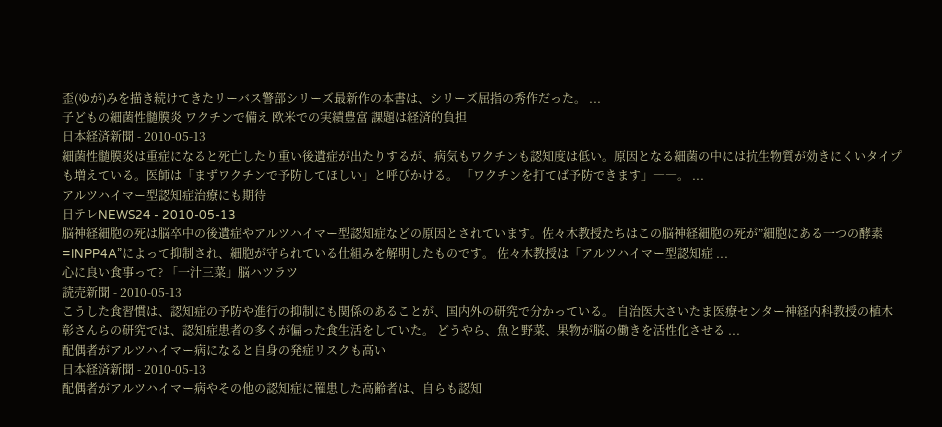歪(ゆが)みを描き続けてきたリーバス警部シリーズ最新作の本書は、シリーズ屈指の秀作だった。 ...
子どもの細菌性髄膜炎 ワクチンで備え 欧米での実績豊富 課題は経済的負担
日本経済新聞 - 2010-05-13
細菌性髄膜炎は重症になると死亡したり重い後遺症が出たりするが、病気もワクチンも認知度は低い。原因となる細菌の中には抗生物質が効きにくいタイプも増えている。医師は「まずワクチンで予防してほしい」と呼びかける。 「ワクチンを打てば予防できます」――。 ...
アルツハイマー型認知症治療にも期待
日テレNEWS24 - 2010-05-13
脳神経細胞の死は脳卒中の後遺症やアルツハイマー型認知症などの原因とされています。佐々木教授たちはこの脳神経細胞の死が”細胞にある一つの酵素=INPP4A”によって抑制され、細胞が守られている仕組みを解明したものです。 佐々木教授は「アルツハイマー型認知症 ...
心に良い食事って? 「一汁三菜」脳ハツラツ
読売新聞 - 2010-05-13
こうした食習慣は、認知症の予防や進行の抑制にも関係のあることが、国内外の研究で分かっている。 自治医大さいたま医療センター神経内科教授の植木彰さんらの研究では、認知症患者の多くが偏った食生活をしていた。 どうやら、魚と野菜、果物が脳の働きを活性化させる ...
配偶者がアルツハイマー病になると自身の発症リスクも高い
日本経済新聞 - 2010-05-13
配偶者がアルツハイマー病やその他の認知症に罹患した高齢者は、自らも認知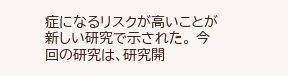症になるリスクが高いことが新しい研究で示された。 今回の研究は、研究開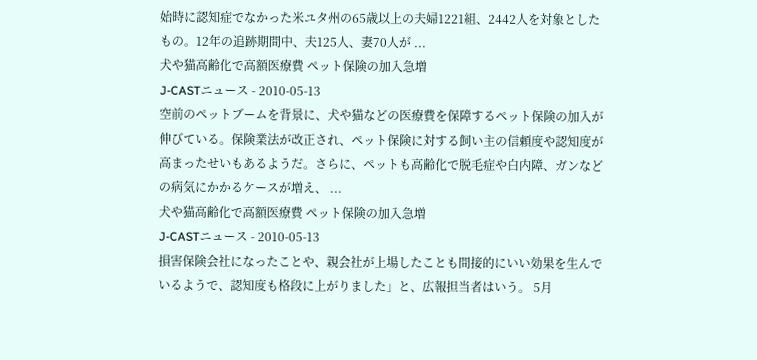始時に認知症でなかった米ユタ州の65歳以上の夫婦1221組、2442人を対象としたもの。12年の追跡期間中、夫125人、妻70人が ...
犬や猫高齢化で高額医療費 ペット保険の加入急増
J-CASTニュース - 2010-05-13
空前のペットブームを背景に、犬や猫などの医療費を保障するペット保険の加入が伸びている。保険業法が改正され、ペット保険に対する飼い主の信頼度や認知度が高まったせいもあるようだ。さらに、ペットも高齢化で脱毛症や白内障、ガンなどの病気にかかるケースが増え、 ...
犬や猫高齢化で高額医療費 ペット保険の加入急増
J-CASTニュース - 2010-05-13
損害保険会社になったことや、親会社が上場したことも間接的にいい効果を生んでいるようで、認知度も格段に上がりました」と、広報担当者はいう。 5月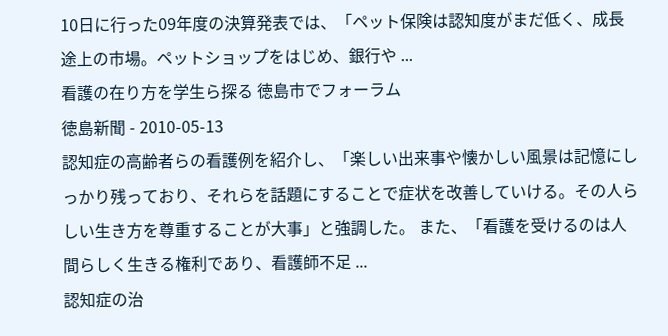10日に行った09年度の決算発表では、「ペット保険は認知度がまだ低く、成長途上の市場。ペットショップをはじめ、銀行や ...
看護の在り方を学生ら探る 徳島市でフォーラム
徳島新聞 - 2010-05-13
認知症の高齢者らの看護例を紹介し、「楽しい出来事や懐かしい風景は記憶にしっかり残っており、それらを話題にすることで症状を改善していける。その人らしい生き方を尊重することが大事」と強調した。 また、「看護を受けるのは人間らしく生きる権利であり、看護師不足 ...
認知症の治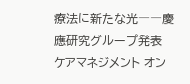療法に新たな光――慶應研究グループ発表
ケアマネジメント オン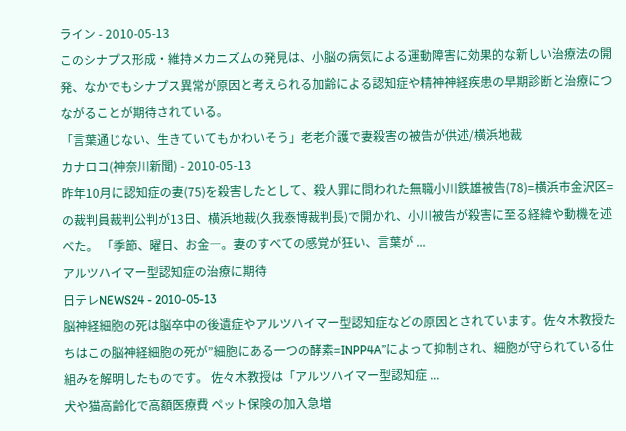ライン - 2010-05-13
このシナプス形成・維持メカニズムの発見は、小脳の病気による運動障害に効果的な新しい治療法の開発、なかでもシナプス異常が原因と考えられる加齢による認知症や精神神経疾患の早期診断と治療につながることが期待されている。
「言葉通じない、生きていてもかわいそう」老老介護で妻殺害の被告が供述/横浜地裁
カナロコ(神奈川新聞) - 2010-05-13
昨年10月に認知症の妻(75)を殺害したとして、殺人罪に問われた無職小川鉄雄被告(78)=横浜市金沢区=の裁判員裁判公判が13日、横浜地裁(久我泰博裁判長)で開かれ、小川被告が殺害に至る経緯や動機を述べた。 「季節、曜日、お金―。妻のすべての感覚が狂い、言葉が ...
アルツハイマー型認知症の治療に期待
日テレNEWS24 - 2010-05-13
脳神経細胞の死は脳卒中の後遺症やアルツハイマー型認知症などの原因とされています。佐々木教授たちはこの脳神経細胞の死が”細胞にある一つの酵素=INPP4A”によって抑制され、細胞が守られている仕組みを解明したものです。 佐々木教授は「アルツハイマー型認知症 ...
犬や猫高齢化で高額医療費 ペット保険の加入急増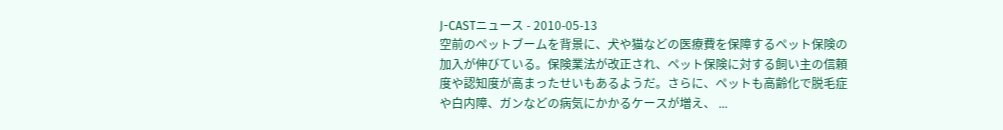J-CASTニュース - 2010-05-13
空前のペットブームを背景に、犬や猫などの医療費を保障するペット保険の加入が伸びている。保険業法が改正され、ペット保険に対する飼い主の信頼度や認知度が高まったせいもあるようだ。さらに、ペットも高齢化で脱毛症や白内障、ガンなどの病気にかかるケースが増え、 ...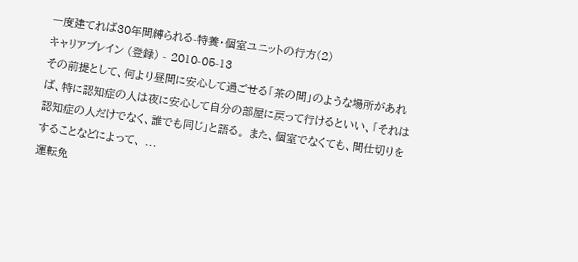一度建てれば30年間縛られる-特養・個室ユニットの行方(2)
キャリアブレイン (登録) - 2010-05-13
その前提として、何より昼間に安心して過ごせる「茶の間」のような場所があれば、特に認知症の人は夜に安心して自分の部屋に戻って行けるといい、「それは認知症の人だけでなく、誰でも同じ」と語る。 また、個室でなくても、間仕切りをすることなどによって、 ...
運転免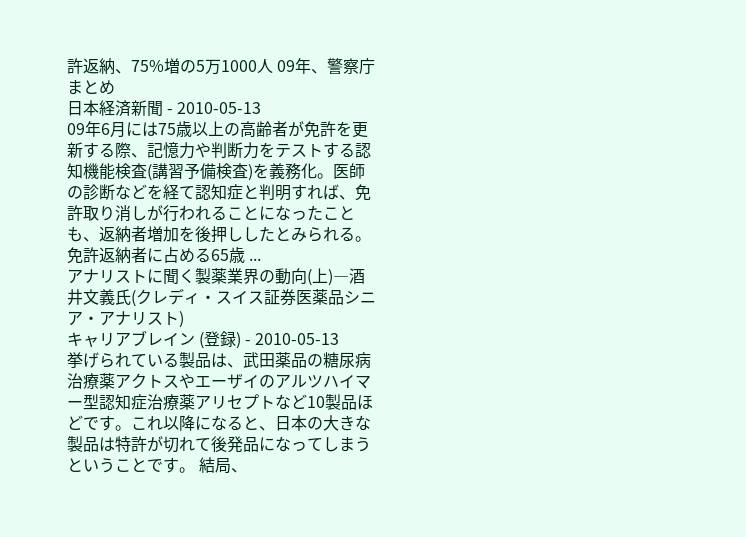許返納、75%増の5万1000人 09年、警察庁まとめ
日本経済新聞 - 2010-05-13
09年6月には75歳以上の高齢者が免許を更新する際、記憶力や判断力をテストする認知機能検査(講習予備検査)を義務化。医師の診断などを経て認知症と判明すれば、免許取り消しが行われることになったことも、返納者増加を後押ししたとみられる。 免許返納者に占める65歳 ...
アナリストに聞く製薬業界の動向(上)―酒井文義氏(クレディ・スイス証券医薬品シニア・アナリスト)
キャリアブレイン (登録) - 2010-05-13
挙げられている製品は、武田薬品の糖尿病治療薬アクトスやエーザイのアルツハイマー型認知症治療薬アリセプトなど10製品ほどです。これ以降になると、日本の大きな製品は特許が切れて後発品になってしまうということです。 結局、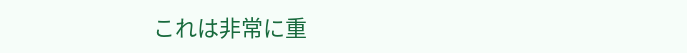これは非常に重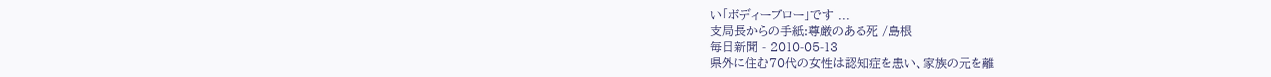い「ボディーブロー」です ...
支局長からの手紙:尊厳のある死 /島根
毎日新聞 - 2010-05-13
県外に住む70代の女性は認知症を患い、家族の元を離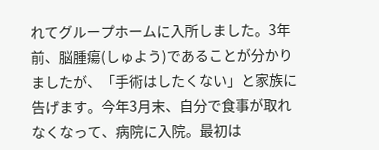れてグループホームに入所しました。3年前、脳腫瘍(しゅよう)であることが分かりましたが、「手術はしたくない」と家族に告げます。今年3月末、自分で食事が取れなくなって、病院に入院。最初は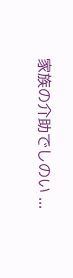家族の介助でしのい ...